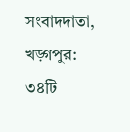সংবাদদাতা, খড়্গপুর: ৩৪টি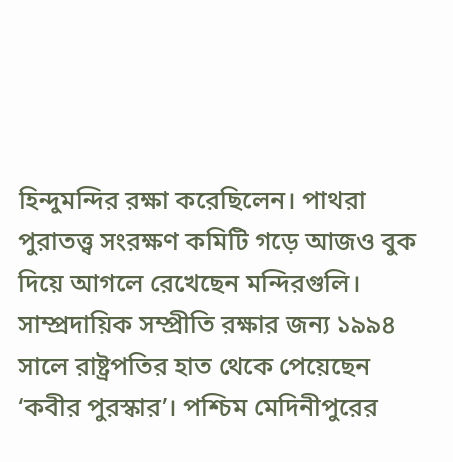হিন্দুমন্দির রক্ষা করেছিলেন। পাথরা পুরাতত্ত্ব সংরক্ষণ কমিটি গড়ে আজও বুক দিয়ে আগলে রেখেছেন মন্দিরগুলি। সাম্প্রদায়িক সম্প্রীতি রক্ষার জন্য ১৯৯৪ সালে রাষ্ট্রপতির হাত থেকে পেয়েছেন ‘কবীর পুরস্কার’। পশ্চিম মেদিনীপুরের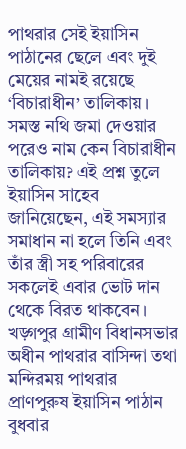পাথরার সেই ইয়াসিন পাঠানের ছেলে এবং দুই মেয়ের নামই রয়েছে ‘বিচারাধীন’ তালিকায়। সমস্ত নথি জমা দেওয়ার পরেও নাম কেন বিচারাধীন তালিকায়? এই প্রশ্ন তুলে ইয়াসিন সাহেব জানিয়েছেন, এই সমস্যার সমাধান না হলে তিনি এবং তাঁর স্ত্রী সহ পরিবারের সকলেই এবার ভোট দান থেকে বিরত থাকবেন।
খড়্গপুর গ্রামীণ বিধানসভার অধীন পাথরার বাসিন্দা তথা মন্দিরময় পাথরার প্রাণপুরুষ ইয়াসিন পাঠান বুধবার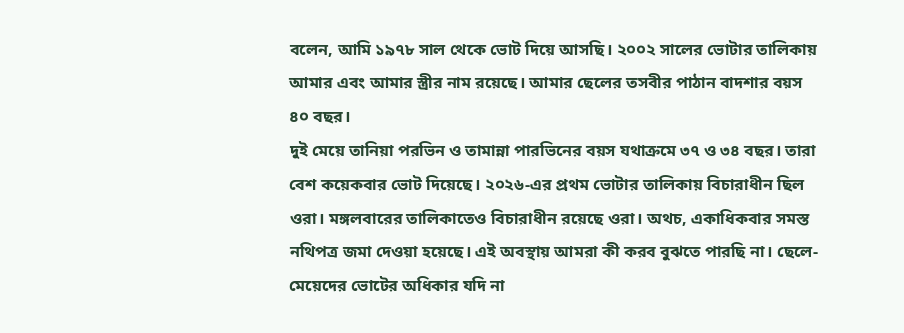বলেন, আমি ১৯৭৮ সাল থেকে ভোট দিয়ে আসছি। ২০০২ সালের ভোটার তালিকায় আমার এবং আমার স্ত্রীর নাম রয়েছে। আমার ছেলের তসবীর পাঠান বাদশার বয়স ৪০ বছর।
দুই মেয়ে তানিয়া পরভিন ও তামান্না পারভিনের বয়স যথাক্রমে ৩৭ ও ৩৪ বছর। তারা বেশ কয়েকবার ভোট দিয়েছে। ২০২৬-এর প্রথম ভোটার তালিকায় বিচারাধীন ছিল ওরা। মঙ্গলবারের তালিকাতেও বিচারাধীন রয়েছে ওরা। অথচ, একাধিকবার সমস্ত নথিপত্র জমা দেওয়া হয়েছে। এই অবস্থায় আমরা কী করব বুঝতে পারছি না। ছেলে-মেয়েদের ভোটের অধিকার যদি না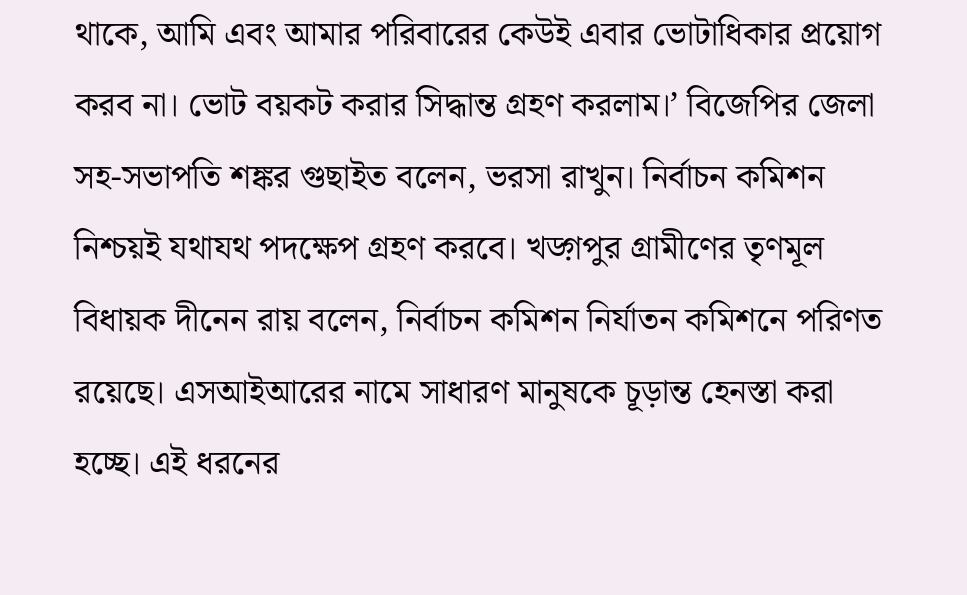থাকে, আমি এবং আমার পরিবারের কেউই এবার ভোটাধিকার প্রয়োগ করব না। ভোট বয়কট করার সিদ্ধান্ত গ্রহণ করলাম।’ বিজেপির জেলা সহ-সভাপতি শঙ্কর গুছাইত বলেন, ভরসা রাখুন। নির্বাচন কমিশন নিশ্চয়ই যথাযথ পদক্ষেপ গ্রহণ করবে। খড়্গপুর গ্রামীণের তৃণমূল বিধায়ক দীনেন রায় বলেন, নির্বাচন কমিশন নির্যাতন কমিশনে পরিণত রয়েছে। এসআইআরের নামে সাধারণ মানুষকে চূড়ান্ত হেনস্তা করা হচ্ছে। এই ধরনের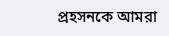প্রহসনকে আমরা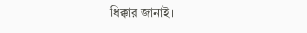ধিক্কার জানাই।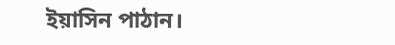ইয়াসিন পাঠান।